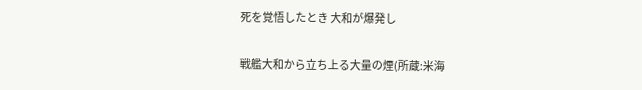死を覚悟したとき 大和が爆発し

戦艦大和から立ち上る大量の煙(所蔵:米海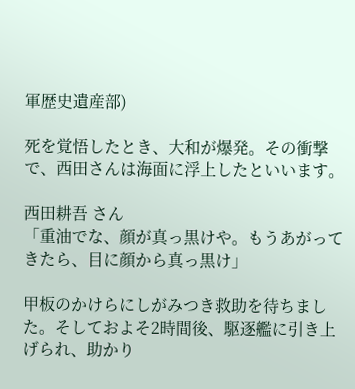軍歴史遺産部)

死を覚悟したとき、大和が爆発。その衝撃で、西田さんは海面に浮上したといいます。

西田耕吾 さん
「重油でな、顔が真っ黒けや。もうあがってきたら、目に顔から真っ黒け」

甲板のかけらにしがみつき救助を待ちました。そしておよそ2時間後、駆逐艦に引き上げられ、助かり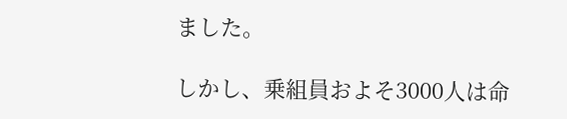ました。

しかし、乗組員およそ3000人は命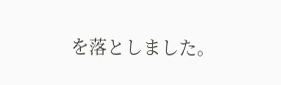を落としました。